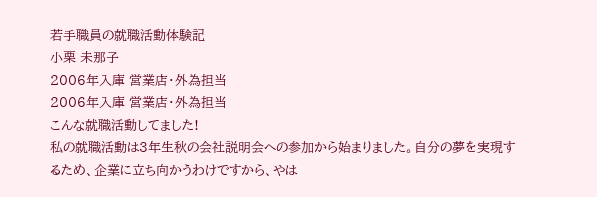若手職員の就職活動体験記
小栗 未那子
2006年入庫 営業店・外為担当
2006年入庫 営業店・外為担当
こんな就職活動してました!
私の就職活動は3年生秋の会社説明会への参加から始まりました。自分の夢を実現するため、企業に立ち向かうわけですから、やは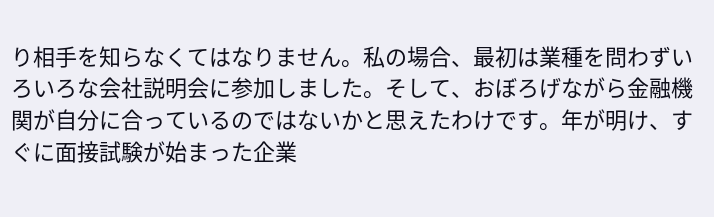り相手を知らなくてはなりません。私の場合、最初は業種を問わずいろいろな会社説明会に参加しました。そして、おぼろげながら金融機関が自分に合っているのではないかと思えたわけです。年が明け、すぐに面接試験が始まった企業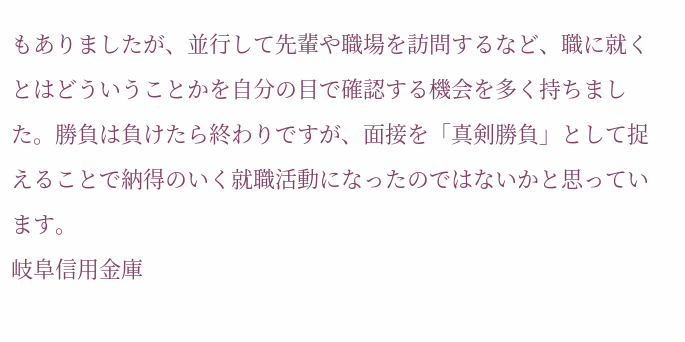もありましたが、並行して先輩や職場を訪問するなど、職に就くとはどういうことかを自分の目で確認する機会を多く持ちました。勝負は負けたら終わりですが、面接を「真剣勝負」として捉えることで納得のいく就職活動になったのではないかと思っています。
岐阜信用金庫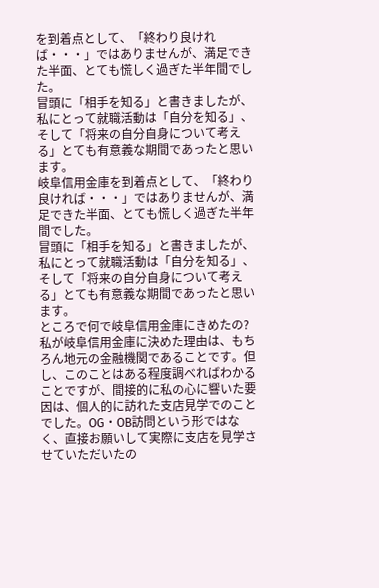を到着点として、「終わり良ければ・・・」ではありませんが、満足できた半面、とても慌しく過ぎた半年間でした。
冒頭に「相手を知る」と書きましたが、私にとって就職活動は「自分を知る」、そして「将来の自分自身について考える」とても有意義な期間であったと思います。
岐阜信用金庫を到着点として、「終わり良ければ・・・」ではありませんが、満足できた半面、とても慌しく過ぎた半年間でした。
冒頭に「相手を知る」と書きましたが、私にとって就職活動は「自分を知る」、そして「将来の自分自身について考える」とても有意義な期間であったと思います。
ところで何で岐阜信用金庫にきめたの?
私が岐阜信用金庫に決めた理由は、もちろん地元の金融機関であることです。但し、このことはある程度調べればわかることですが、間接的に私の心に響いた要因は、個人的に訪れた支店見学でのことでした。OG・OB訪問という形ではなく、直接お願いして実際に支店を見学させていただいたの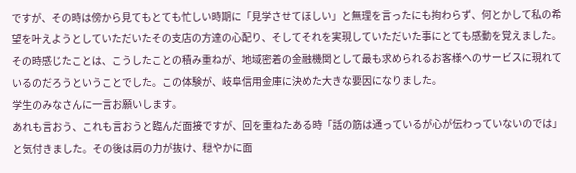ですが、その時は傍から見てもとても忙しい時期に「見学させてほしい」と無理を言ったにも拘わらず、何とかして私の希望を叶えようとしていただいたその支店の方達の心配り、そしてそれを実現していただいた事にとても感動を覚えました。その時感じたことは、こうしたことの積み重ねが、地域密着の金融機関として最も求められるお客様へのサービスに現れているのだろうということでした。この体験が、岐阜信用金庫に決めた大きな要因になりました。
学生のみなさんに一言お願いします。
あれも言おう、これも言おうと臨んだ面接ですが、回を重ねたある時「話の筋は通っているが心が伝わっていないのでは」と気付きました。その後は肩の力が抜け、穏やかに面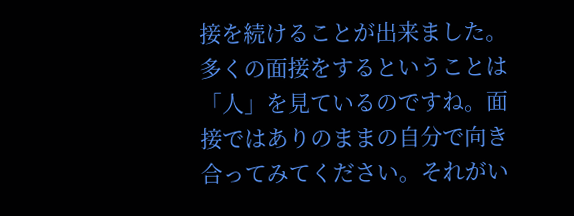接を続けることが出来ました。多くの面接をするということは「人」を見ているのですね。面接ではありのままの自分で向き合ってみてください。それがい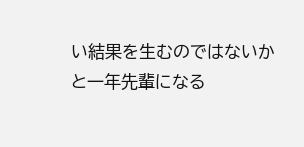い結果を生むのではないかと一年先輩になる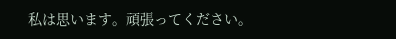私は思います。頑張ってください。